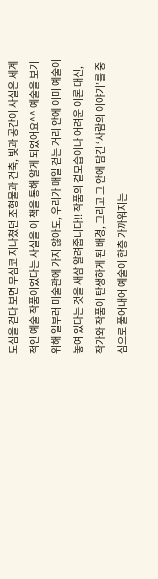도심을 걷다 보면 무심코 지나쳤던 조형물과 건축, 빛과 공간이 사실은 세계적인 예술 작품이었다는 사실을 이 책을 통해 알게 되었어요^^ 예술을 보기 위해 일부러 미술관에 가지 않아도, 우리가 매일 걷는 거리 안에 이미 예술이 놓여 있다는 것을 새삼 알려줍니다!! 작품의 겉모습이나 어려운 이론 대신, 작가와 작품이 탄생하게 된 배경, 그리고 그 안에 담긴 ‘사람의 이야기’를 중심으로 풀어내어 예술이 한층 가까워지는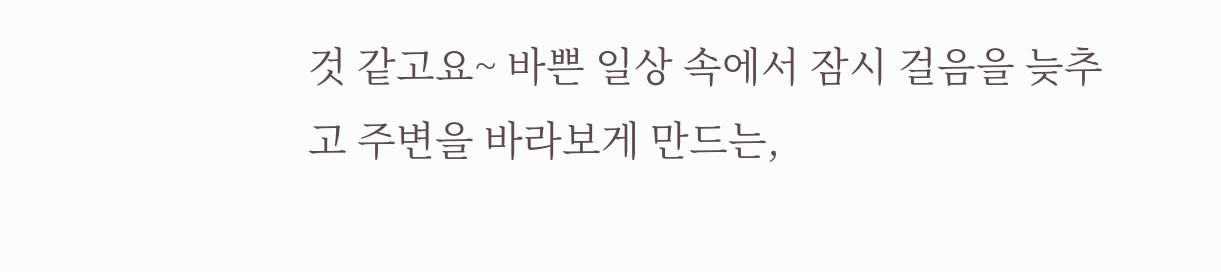것 같고요~ 바쁜 일상 속에서 잠시 걸음을 늦추고 주변을 바라보게 만드는,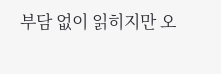부담 없이 읽히지만 오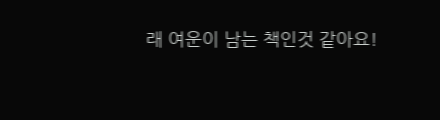래 여운이 남는 책인것 같아요!